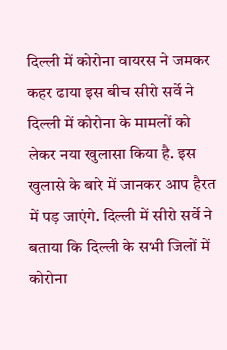दिल्ली में कोरोना वायरस ने जमकर कहर ढाया इस बीच सीरो सर्वे ने दिल्ली में कोरोना के मामलों को लेकर नया खुलासा किया है. इस खुलासे के बारे में जानकर आप हैरत में पड़ जाएंगे. दिल्ली में सीरो सर्वे ने बताया कि दिल्ली के सभी जिलों में कोरोना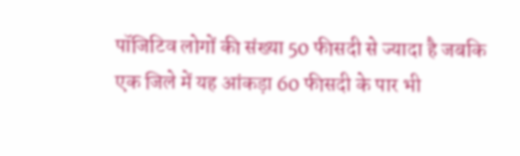पॉजिटिव लोगों की संख्या 50 फीसदी से ज्यादा है जबकि एक जिले में यह आंकड़ा 60 फीसदी के पार भी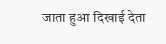जाता हुआ दिखाई देता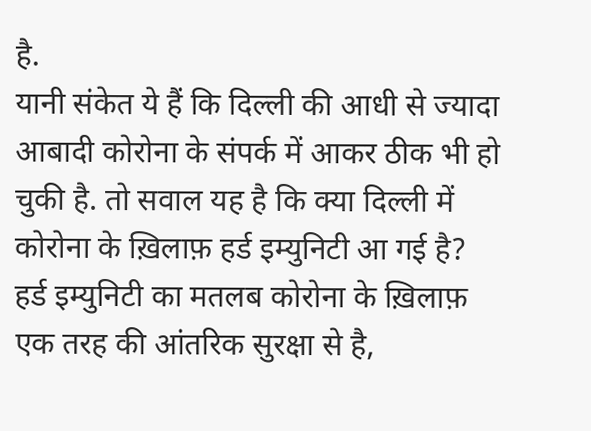है.
यानी संकेत ये हैं कि दिल्ली की आधी से ज्यादा आबादी कोरोना के संपर्क में आकर ठीक भी हो चुकी है. तो सवाल यह है कि क्या दिल्ली में कोरोना के ख़िलाफ़ हर्ड इम्युनिटी आ गई है? हर्ड इम्युनिटी का मतलब कोरोना के ख़िलाफ़ एक तरह की आंतरिक सुरक्षा से है,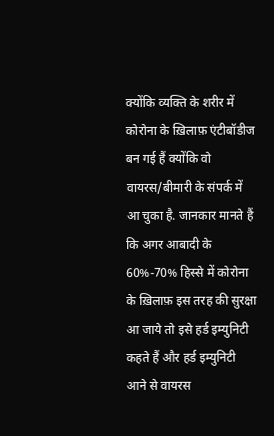क्योंकि व्यक्ति के शरीर में कोरोना के ख़िलाफ़ एंटीबॉडीज बन गई हैं क्योंकि वो वायरस/बीमारी के संपर्क में आ चुका है. जानकार मानते हैं कि अगर आबादी के 60%-70% हिस्से में कोरोना के ख़िलाफ़ इस तरह की सुरक्षा आ जाये तो इसे हर्ड इम्युनिटी कहते हैं और हर्ड इम्युनिटी आने से वायरस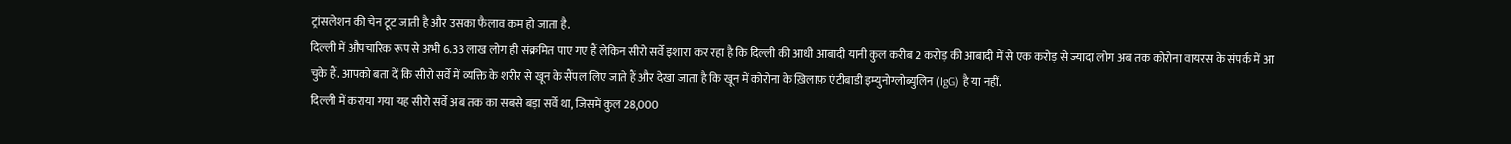ट्रांसलेशन की चेन टूट जाती है और उसका फैलाव कम हो जाता है.
दिल्ली में औपचारिक रूप से अभी 6.33 लाख लोग ही संक्रमित पाए गए हैं लेकिन सीरो सर्वे इशारा कर रहा है कि दिल्ली की आधी आबादी यानी कुल करीब 2 करोड़ की आबादी में से एक करोड़ से ज्यादा लोग अब तक कोरोना वायरस के संपर्क में आ चुके हैं. आपको बता दें कि सीरो सर्वे में व्यक्ति के शरीर से खून के सैंपल लिए जाते हैं और देखा जाता है कि खून में कोरोना के ख़िलाफ़ एंटीबाडी इम्युनोग्लोब्युलिन (IgG) है या नहीं.
दिल्ली में कराया गया यह सीरो सर्वे अब तक का सबसे बड़ा सर्वे था, जिसमें कुल 28,000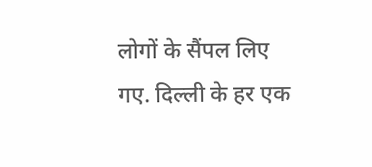लोगों के सैंपल लिए गए. दिल्ली के हर एक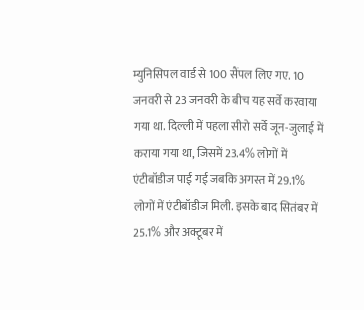म्युनिसिपल वार्ड से 100 सैंपल लिए गए. 10 जनवरी से 23 जनवरी के बीच यह सर्वे करवाया गया था. दिल्ली में पहला सीरो सर्वे जून-जुलाई में कराया गया था, जिसमें 23.4% लोगों में एंटीबॉडीज पाई गई जबकि अगस्त में 29.1% लोगों में एंटीबॉडीज मिली. इसके बाद सितंबर में 25.1% और अक्टूबर में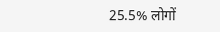25.5% लोगों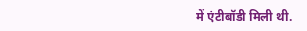में एंटीबॉडी मिली थी.